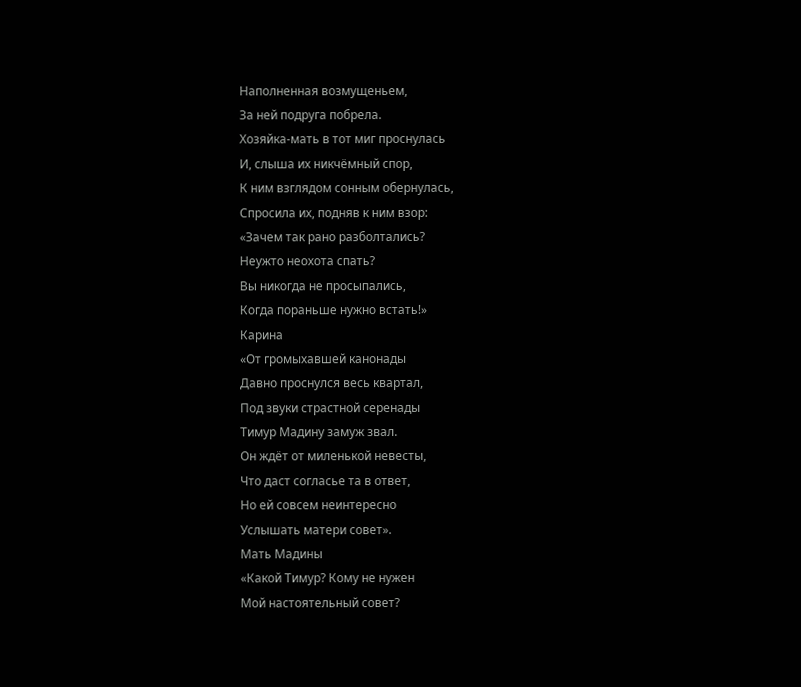Наполненная возмущеньем,
За ней подруга побрела.
Хозяйка-мать в тот миг проснулась
И, слыша их никчёмный спор,
К ним взглядом сонным обернулась,
Спросила их, подняв к ним взор:
«Зачем так рано разболтались?
Неужто неохота спать?
Вы никогда не просыпались,
Когда пораньше нужно встать!»
Карина
«От громыхавшей канонады
Давно проснулся весь квартал,
Под звуки страстной серенады
Тимур Мадину замуж звал.
Он ждёт от миленькой невесты,
Что даст согласье та в ответ,
Но ей совсем неинтересно
Услышать матери совет».
Мать Мадины
«Какой Тимур? Кому не нужен
Мой настоятельный совет?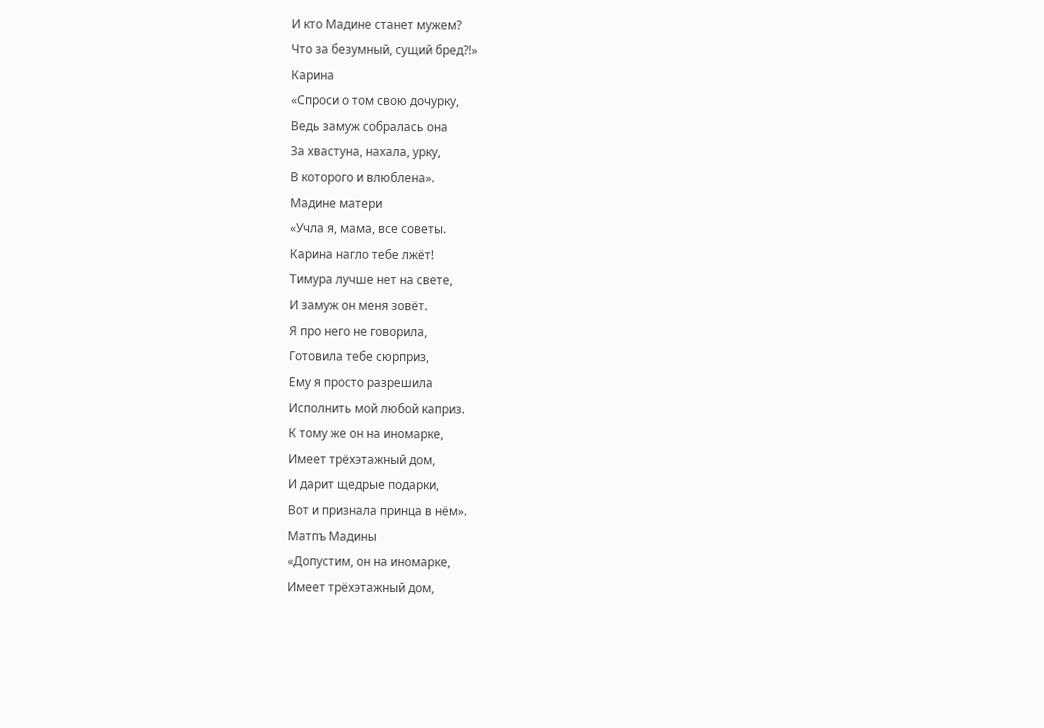И кто Мадине станет мужем?
Что за безумный, сущий бред?!»
Карина
«Спроси о том свою дочурку,
Ведь замуж собралась она
За хвастуна, нахала, урку,
В которого и влюблена».
Мадине матери
«Учла я, мама, все советы.
Карина нагло тебе лжёт!
Тимура лучше нет на свете,
И замуж он меня зовёт.
Я про него не говорила,
Готовила тебе сюрприз,
Ему я просто разрешила
Исполнить мой любой каприз.
К тому же он на иномарке,
Имеет трёхэтажный дом,
И дарит щедрые подарки,
Вот и признала принца в нём».
Матпъ Мадины
«Допустим, он на иномарке,
Имеет трёхэтажный дом,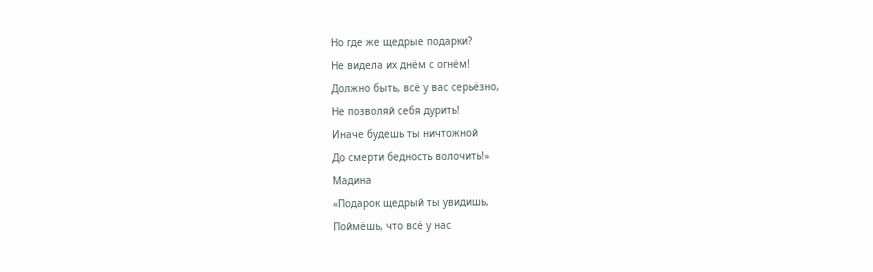Но где же щедрые подарки?
Не видела их днём с огнём!
Должно быть, всё у вас серьёзно,
Не позволяй себя дурить!
Иначе будешь ты ничтожной
До смерти бедность волочить!»
Мадина
«Подарок щедрый ты увидишь,
Поймёшь, что всё у нас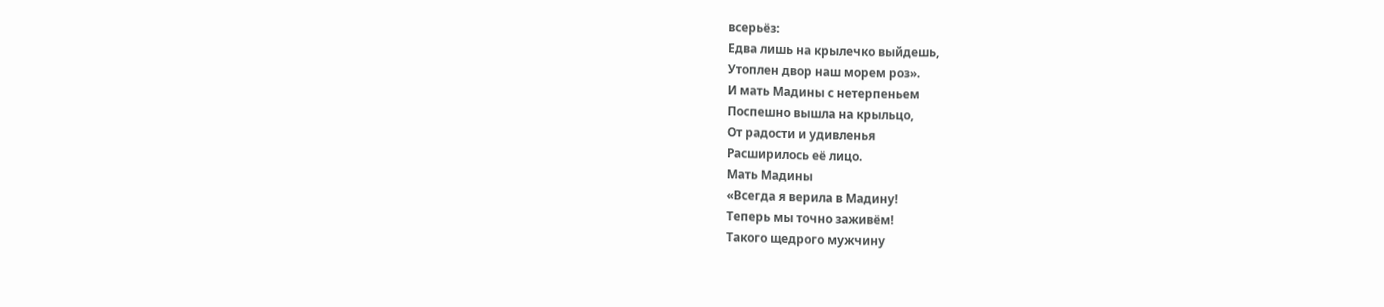всерьёз:
Едва лишь на крылечко выйдешь,
Утоплен двор наш морем роз».
И мать Мадины с нетерпеньем
Поспешно вышла на крыльцо,
От радости и удивленья
Расширилось её лицо.
Мать Мадины
«Всегда я верила в Мадину!
Теперь мы точно заживём!
Такого щедрого мужчину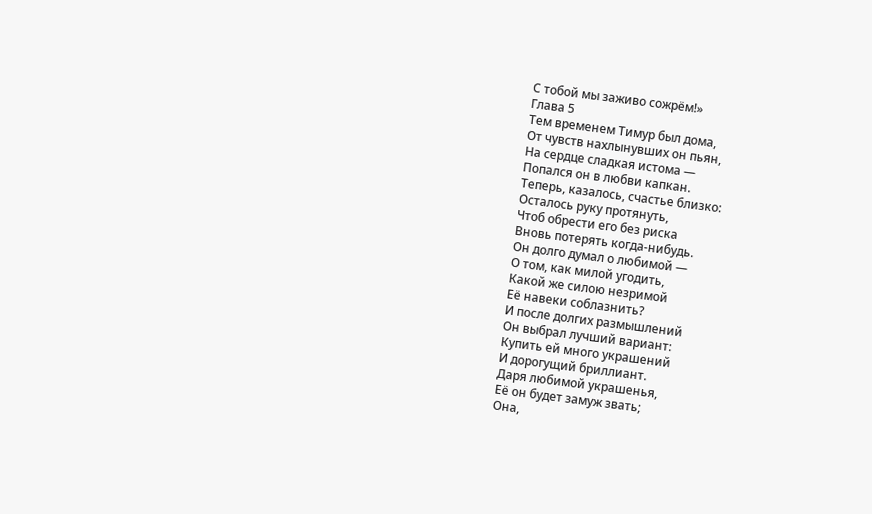С тобой мы заживо сожрём!»
Глава 5
Тем временем Тимур был дома,
От чувств нахлынувших он пьян,
На сердце сладкая истома —
Попался он в любви капкан.
Теперь, казалось, счастье близко:
Осталось руку протянуть,
Чтоб обрести его без риска
Вновь потерять когда-нибудь.
Он долго думал о любимой —
О том, как милой угодить,
Какой же силою незримой
Её навеки соблазнить?
И после долгих размышлений
Он выбрал лучший вариант:
Купить ей много украшений
И дорогущий бриллиант.
Даря любимой украшенья,
Её он будет замуж звать;
Она,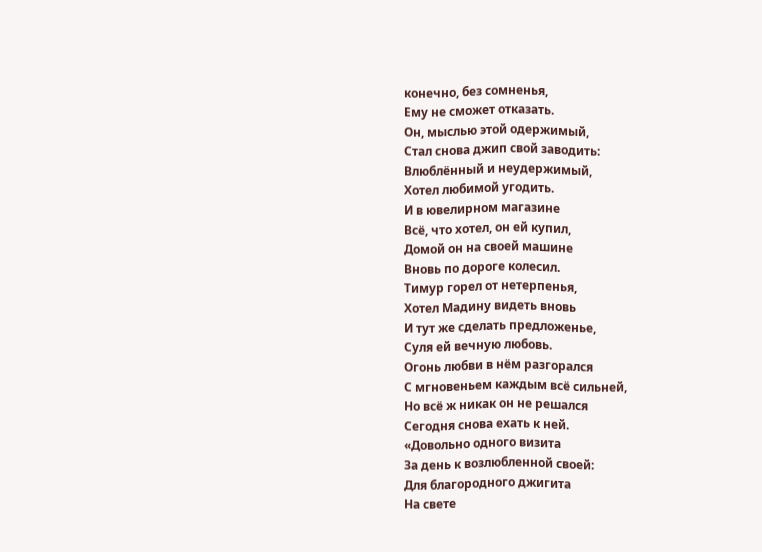конечно, без сомненья,
Ему не сможет отказать.
Он, мыслью этой одержимый,
Стал снова джип свой заводить:
Влюблённый и неудержимый,
Хотел любимой угодить.
И в ювелирном магазине
Всё, что хотел, он ей купил,
Домой он на своей машине
Вновь по дороге колесил.
Тимур горел от нетерпенья,
Хотел Мадину видеть вновь
И тут же сделать предложенье,
Суля ей вечную любовь.
Огонь любви в нём разгорался
С мгновеньем каждым всё сильней,
Но всё ж никак он не решался
Сегодня снова ехать к ней.
«Довольно одного визита
За день к возлюбленной своей:
Для благородного джигита
На свете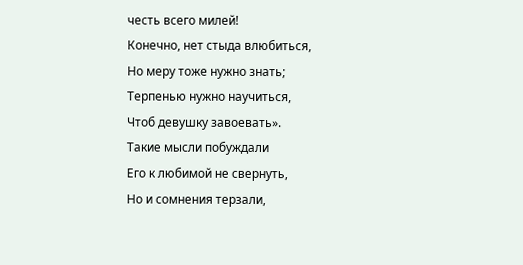честь всего милей!
Конечно, нет стыда влюбиться,
Но меру тоже нужно знать;
Терпенью нужно научиться,
Чтоб девушку завоевать».
Такие мысли побуждали
Его к любимой не свернуть,
Но и сомнения терзали,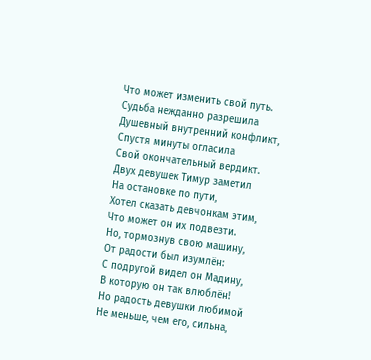Что может изменить свой путь.
Судьба нежданно разрешила
Душевный внутренний конфликт,
Спустя минуты огласила
Свой окончательный вердикт.
Двух девушек Тимур заметил
На остановке по пути,
Хотел сказать девчонкам этим,
Что может он их подвезти.
Но, тормознув свою машину,
От радости был изумлён:
С подругой видел он Мадину,
В которую он так влюблён!
Но радость девушки любимой
Не меньше, чем его, сильна,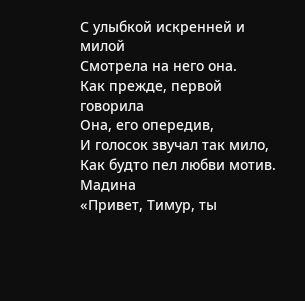С улыбкой искренней и милой
Смотрела на него она.
Как прежде, первой говорила
Она, его опередив,
И голосок звучал так мило,
Как будто пел любви мотив.
Мадина
«Привет, Тимур, ты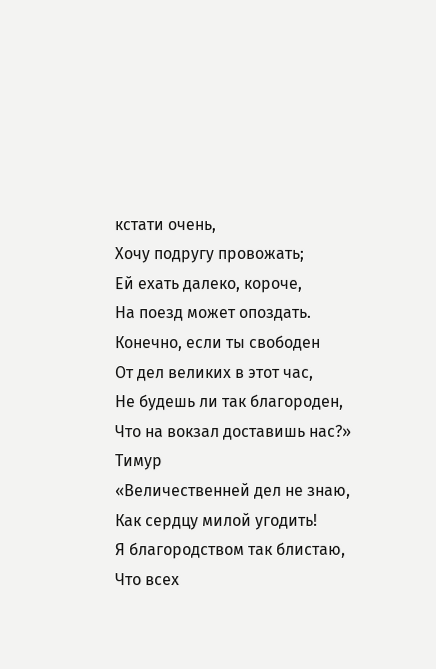кстати очень,
Хочу подругу провожать;
Ей ехать далеко, короче,
На поезд может опоздать.
Конечно, если ты свободен
От дел великих в этот час,
Не будешь ли так благороден,
Что на вокзал доставишь нас?»
Тимур
«Величественней дел не знаю,
Как сердцу милой угодить!
Я благородством так блистаю,
Что всех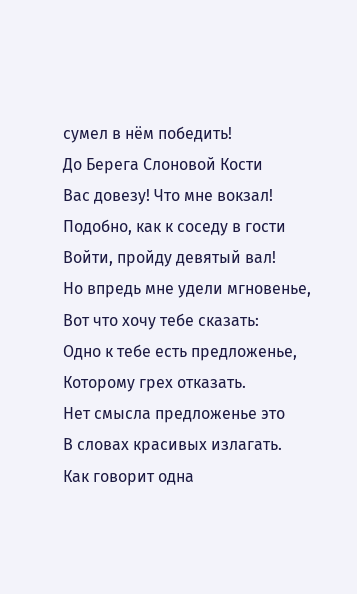сумел в нём победить!
До Берега Слоновой Кости
Вас довезу! Что мне вокзал!
Подобно, как к соседу в гости
Войти, пройду девятый вал!
Но впредь мне удели мгновенье,
Вот что хочу тебе сказать:
Одно к тебе есть предложенье,
Которому грех отказать.
Нет смысла предложенье это
В словах красивых излагать.
Как говорит одна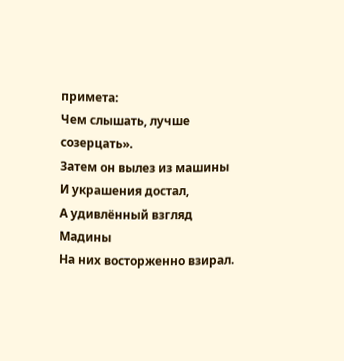примета:
Чем слышать, лучше созерцать».
Затем он вылез из машины
И украшения достал,
А удивлённый взгляд Мадины
На них восторженно взирал.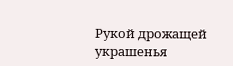Рукой дрожащей украшенья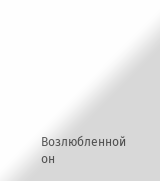Возлюбленной он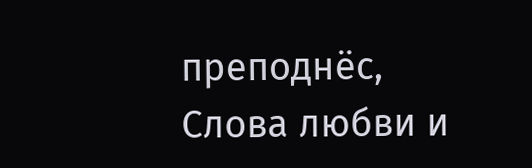преподнёс,
Слова любви и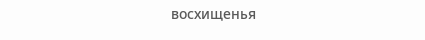восхищенья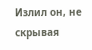Излил он, не скрывая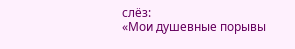слёз:
«Мои душевные порывы